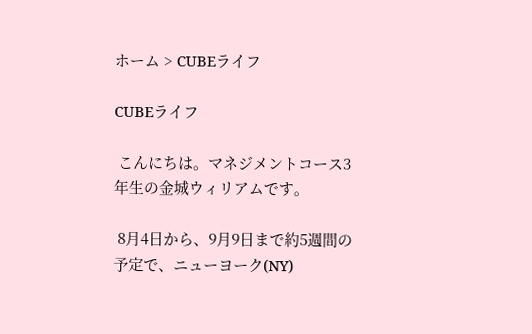ホーム > CUBEライフ

CUBEライフ

 こんにちは。マネジメントコース3年生の金城ウィリアムです。

 8月4日から、9月9日まで約5週間の予定で、ニューヨーク(NY)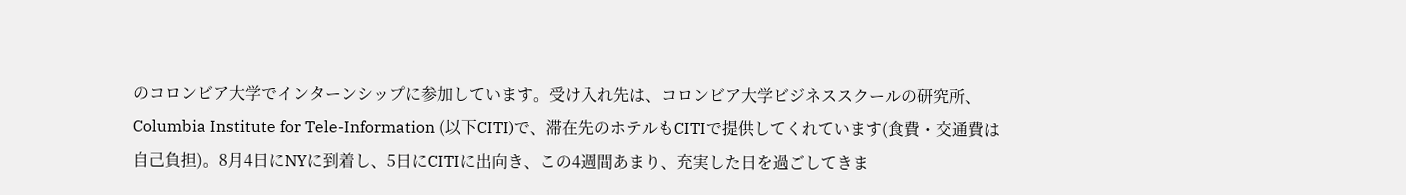のコロンビア大学でインターンシップに参加しています。受け入れ先は、コロンビア大学ビジネススクールの研究所、Columbia Institute for Tele-Information (以下CITI)で、滞在先のホテルもCITIで提供してくれています(食費・交通費は自己負担)。8月4日にNYに到着し、5日にCITIに出向き、この4週間あまり、充実した日を過ごしてきま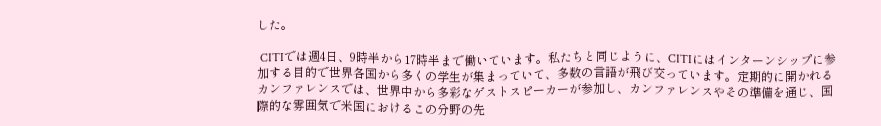した。

 CITIでは週4日、9時半から17時半まで働いています。私たちと同じように、CITIにはインターンシップに参加する目的で世界各国から多くの学生が集まっていて、多数の言語が飛び交っています。定期的に開かれるカンファレンスでは、世界中から多彩なゲストスピーカーが参加し、カンファレンスやその準備を通じ、国際的な雰囲気で米国におけるこの分野の先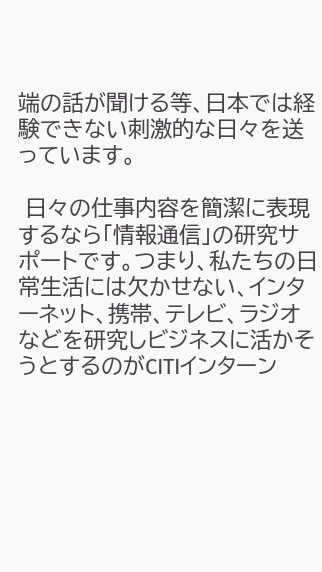端の話が聞ける等、日本では経験できない刺激的な日々を送っています。

 日々の仕事内容を簡潔に表現するなら「情報通信」の研究サポートです。つまり、私たちの日常生活には欠かせない、インターネット、携帯、テレビ、ラジオなどを研究しビジネスに活かそうとするのがCITIインターン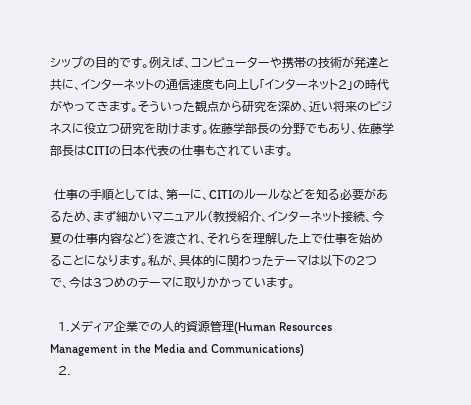シップの目的です。例えば、コンピューターや携帯の技術が発達と共に、インターネットの通信速度も向上し「インターネット2」の時代がやってきます。そういった観点から研究を深め、近い将来のビジネスに役立つ研究を助けます。佐藤学部長の分野でもあり、佐藤学部長はCITIの日本代表の仕事もされています。

 仕事の手順としては、第一に、CITIのルールなどを知る必要があるため、まず細かいマニュアル(教授紹介、インターネット接続、今夏の仕事内容など)を渡され、それらを理解した上で仕事を始めることになります。私が、具体的に関わったテーマは以下の2つで、今は3つめのテーマに取りかかっています。

  1.メディア企業での人的資源管理(Human Resources Management in the Media and Communications)
  2.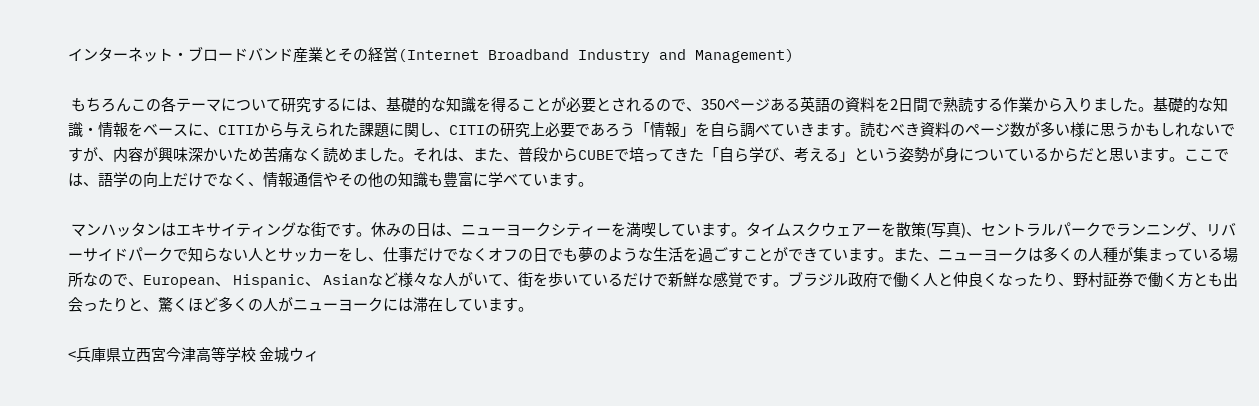インターネット・ブロードバンド産業とその経営(Internet Broadband Industry and Management)

 もちろんこの各テーマについて研究するには、基礎的な知識を得ることが必要とされるので、350ページある英語の資料を2日間で熟読する作業から入りました。基礎的な知識・情報をベースに、CITIから与えられた課題に関し、CITIの研究上必要であろう「情報」を自ら調べていきます。読むべき資料のページ数が多い様に思うかもしれないですが、内容が興味深かいため苦痛なく読めました。それは、また、普段からCUBEで培ってきた「自ら学び、考える」という姿勢が身についているからだと思います。ここでは、語学の向上だけでなく、情報通信やその他の知識も豊富に学べています。

 マンハッタンはエキサイティングな街です。休みの日は、ニューヨークシティーを満喫しています。タイムスクウェアーを散策(写真)、セントラルパークでランニング、リバーサイドパークで知らない人とサッカーをし、仕事だけでなくオフの日でも夢のような生活を過ごすことができています。また、ニューヨークは多くの人種が集まっている場所なので、European、 Hispanic、 Asianなど様々な人がいて、街を歩いているだけで新鮮な感覚です。ブラジル政府で働く人と仲良くなったり、野村証券で働く方とも出会ったりと、驚くほど多くの人がニューヨークには滞在しています。

<兵庫県立西宮今津高等学校 金城ウィ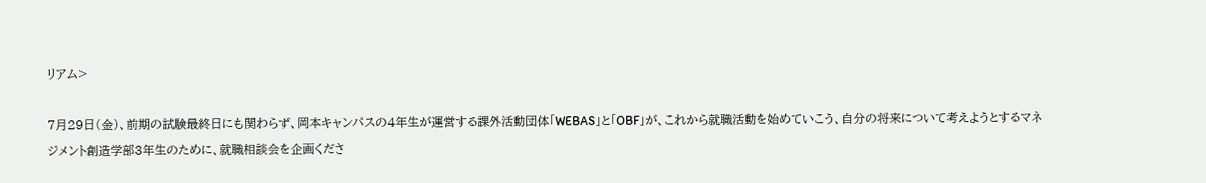リアム>

7月29日(金)、前期の試験最終日にも関わらず、岡本キャンパスの4年生が運営する課外活動団体「WEBAS」と「OBF」が、これから就職活動を始めていこう、自分の将来について考えようとするマネジメント創造学部3年生のために、就職相談会を企画くださ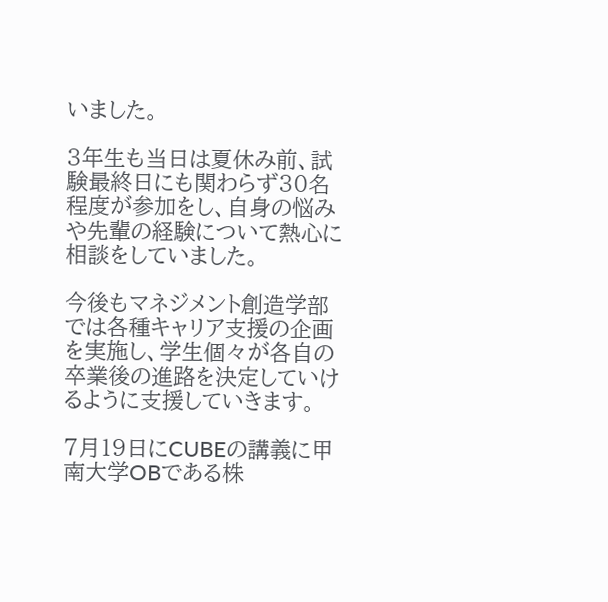いました。

3年生も当日は夏休み前、試験最終日にも関わらず30名程度が参加をし、自身の悩みや先輩の経験について熱心に相談をしていました。

今後もマネジメント創造学部では各種キャリア支援の企画を実施し、学生個々が各自の卒業後の進路を決定していけるように支援していきます。

7月19日にCUBEの講義に甲南大学OBである株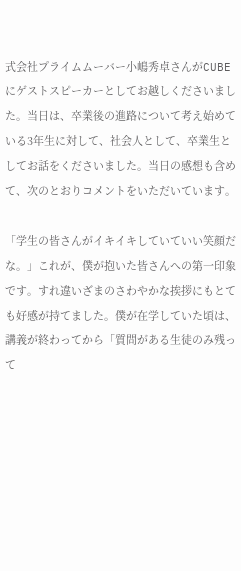式会社プライムムーバー小嶋秀卓さんがCUBEにゲストスピーカーとしてお越しくださいました。当日は、卒業後の進路について考え始めている3年生に対して、社会人として、卒業生としてお話をくださいました。当日の感想も含めて、次のとおりコメントをいただいています。

「学生の皆さんがイキイキしていていい笑顔だな。」これが、僕が抱いた皆さんへの第一印象です。すれ違いざまのさわやかな挨拶にもとても好感が持てました。僕が在学していた頃は、講義が終わってから「質問がある生徒のみ残って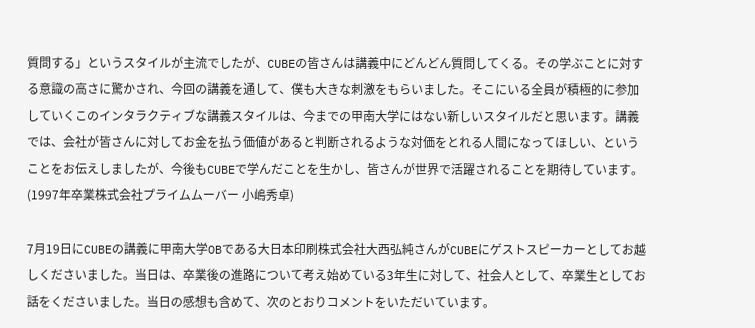質問する」というスタイルが主流でしたが、CUBEの皆さんは講義中にどんどん質問してくる。その学ぶことに対する意識の高さに驚かされ、今回の講義を通して、僕も大きな刺激をもらいました。そこにいる全員が積極的に参加していくこのインタラクティブな講義スタイルは、今までの甲南大学にはない新しいスタイルだと思います。講義では、会社が皆さんに対してお金を払う価値があると判断されるような対価をとれる人間になってほしい、ということをお伝えしましたが、今後もCUBEで学んだことを生かし、皆さんが世界で活躍されることを期待しています。(1997年卒業株式会社プライムムーバー 小嶋秀卓)

7月19日にCUBEの講義に甲南大学OBである大日本印刷株式会社大西弘純さんがCUBEにゲストスピーカーとしてお越しくださいました。当日は、卒業後の進路について考え始めている3年生に対して、社会人として、卒業生としてお話をくださいました。当日の感想も含めて、次のとおりコメントをいただいています。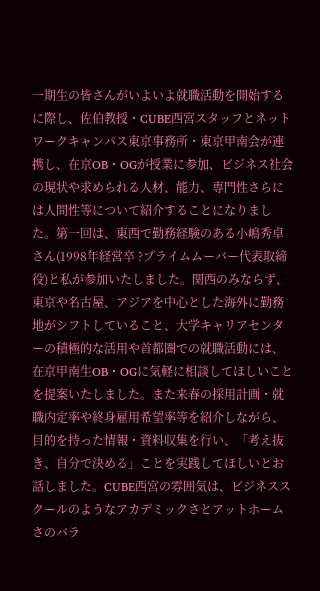一期生の皆さんがいよいよ就職活動を開始するに際し、佐伯教授・CUBE西宮スタッフとネットワークキャンパス東京事務所・東京甲南会が連携し、在京OB・OGが授業に参加、ビジネス社会の現状や求められる人材、能力、専門性さらには人間性等について紹介することになりました。第一回は、東西で勤務経験のある小嶋秀卓さん(1998年経営卒 ?プライムムーバー代表取締役)と私が参加いたしました。関西のみならず、東京や名古屋、アジアを中心とした海外に勤務地がシフトしていること、大学キャリアセンターの積極的な活用や首都圏での就職活動には、在京甲南生OB・OGに気軽に相談してほしいことを提案いたしました。また来春の採用計画・就職内定率や終身雇用希望率等を紹介しながら、目的を持った情報・資料収集を行い、「考え抜き、自分で決める」ことを実践してほしいとお話しました。CUBE西宮の雰囲気は、ビジネススクールのようなアカデミックさとアットホームさのバラ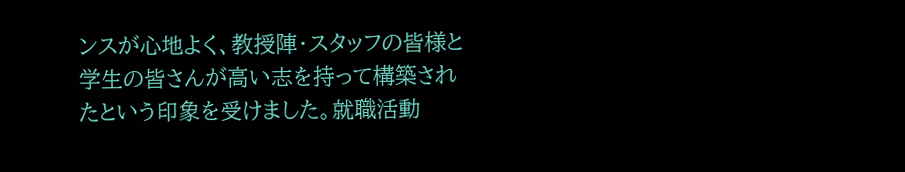ンスが心地よく、教授陣・スタッフの皆様と学生の皆さんが高い志を持って構築されたという印象を受けました。就職活動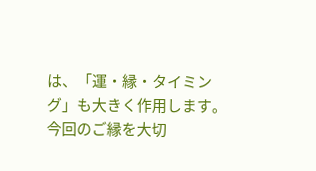は、「運・縁・タイミング」も大きく作用します。今回のご縁を大切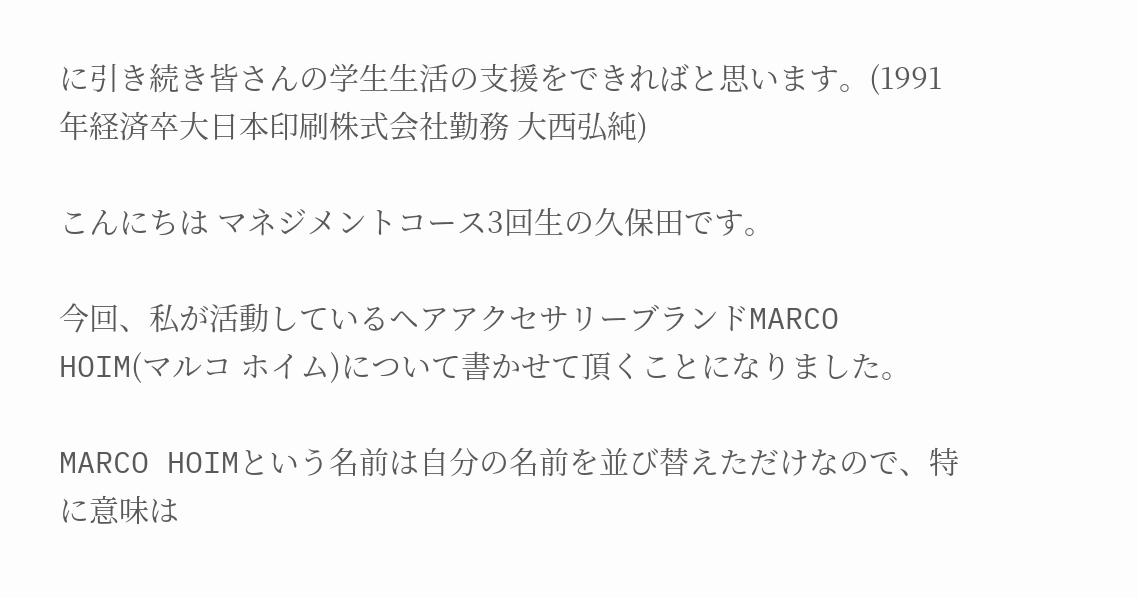に引き続き皆さんの学生生活の支援をできればと思います。(1991年経済卒大日本印刷株式会社勤務 大西弘純)

こんにちは マネジメントコース3回生の久保田です。

今回、私が活動しているヘアアクセサリーブランドMARCO HOIM(マルコ ホイム)について書かせて頂くことになりました。

MARCO HOIMという名前は自分の名前を並び替えただけなので、特に意味は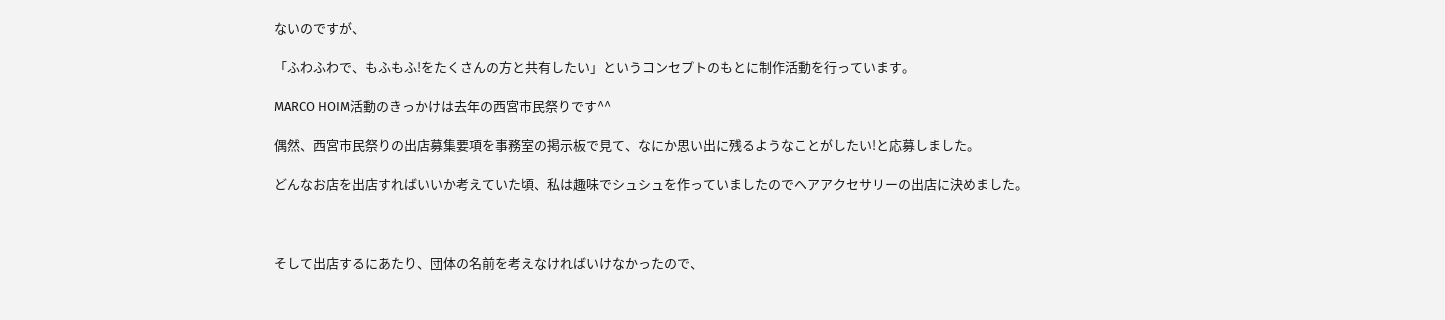ないのですが、

「ふわふわで、もふもふ!をたくさんの方と共有したい」というコンセプトのもとに制作活動を行っています。

MARCO HOIM活動のきっかけは去年の西宮市民祭りです^^

偶然、西宮市民祭りの出店募集要項を事務室の掲示板で見て、なにか思い出に残るようなことがしたい!と応募しました。

どんなお店を出店すればいいか考えていた頃、私は趣味でシュシュを作っていましたのでヘアアクセサリーの出店に決めました。



そして出店するにあたり、団体の名前を考えなければいけなかったので、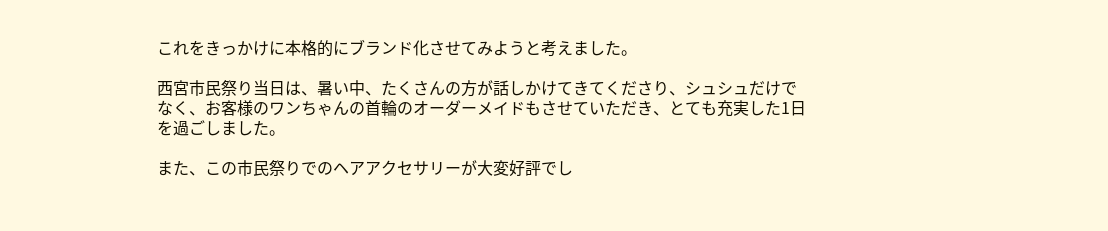これをきっかけに本格的にブランド化させてみようと考えました。

西宮市民祭り当日は、暑い中、たくさんの方が話しかけてきてくださり、シュシュだけでなく、お客様のワンちゃんの首輪のオーダーメイドもさせていただき、とても充実した1日を過ごしました。

また、この市民祭りでのヘアアクセサリーが大変好評でし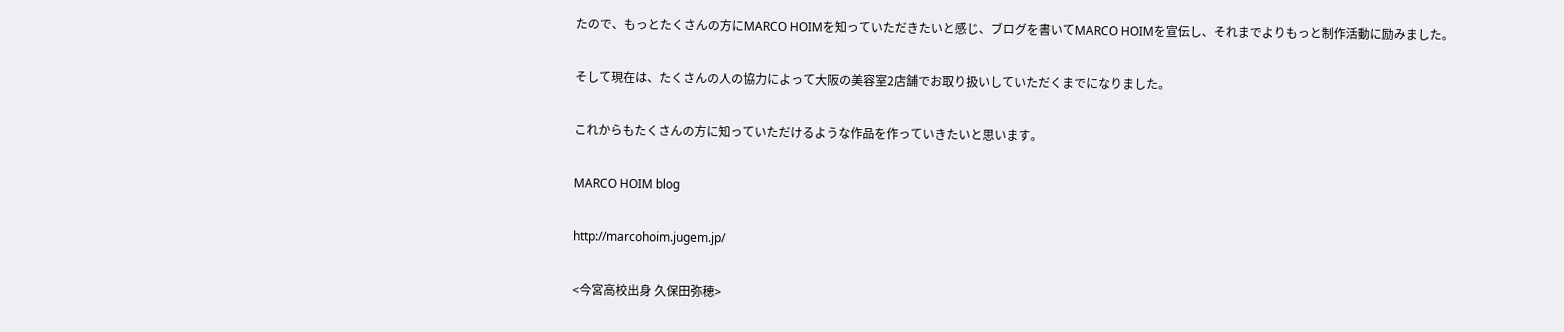たので、もっとたくさんの方にMARCO HOIMを知っていただきたいと感じ、ブログを書いてMARCO HOIMを宣伝し、それまでよりもっと制作活動に励みました。

そして現在は、たくさんの人の協力によって大阪の美容室2店舗でお取り扱いしていただくまでになりました。

これからもたくさんの方に知っていただけるような作品を作っていきたいと思います。

MARCO HOIM blog

http://marcohoim.jugem.jp/

<今宮高校出身 久保田弥穂>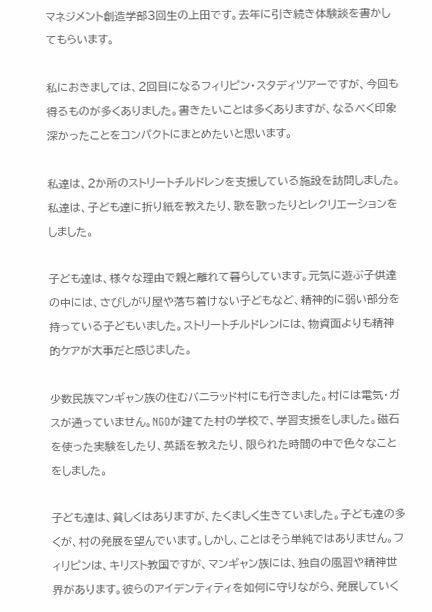マネジメント創造学部3回生の上田です。去年に引き続き体験談を書かしてもらいます。

私におきましては、2回目になるフィリピン・スタディツアーですが、今回も得るものが多くありました。書きたいことは多くありますが、なるべく印象深かったことをコンパクトにまとめたいと思います。

私達は、2か所のストリートチルドレンを支援している施設を訪問しました。私達は、子ども達に折り紙を教えたり、歌を歌ったりとレクリエーションをしました。

子ども達は、様々な理由で親と離れて暮らしています。元気に遊ぶ子供達の中には、さびしがり屋や落ち着けない子どもなど、精神的に弱い部分を持っている子どもいました。ストリートチルドレンには、物資面よりも精神的ケアが大事だと感じました。

少数民族マンギャン族の住むバニラッド村にも行きました。村には電気・ガスが通っていません。NGOが建てた村の学校で、学習支援をしました。磁石を使った実験をしたり、英語を教えたり、限られた時間の中で色々なことをしました。

子ども達は、貧しくはありますが、たくましく生きていました。子ども達の多くが、村の発展を望んでいます。しかし、ことはそう単純ではありません。フィリピンは、キリスト教国ですが、マンギャン族には、独自の風習や精神世界があります。彼らのアイデンティティを如何に守りながら、発展していく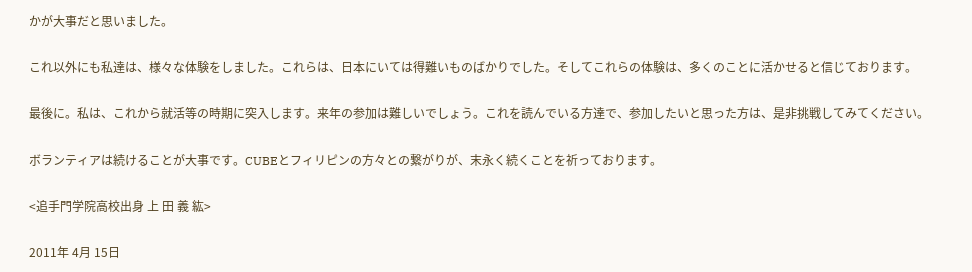かが大事だと思いました。

これ以外にも私達は、様々な体験をしました。これらは、日本にいては得難いものばかりでした。そしてこれらの体験は、多くのことに活かせると信じております。

最後に。私は、これから就活等の時期に突入します。来年の参加は難しいでしょう。これを読んでいる方達で、参加したいと思った方は、是非挑戦してみてください。

ボランティアは続けることが大事です。CUBEとフィリピンの方々との繋がりが、末永く続くことを祈っております。

<追手門学院高校出身 上 田 義 紘>

2011年 4月 15日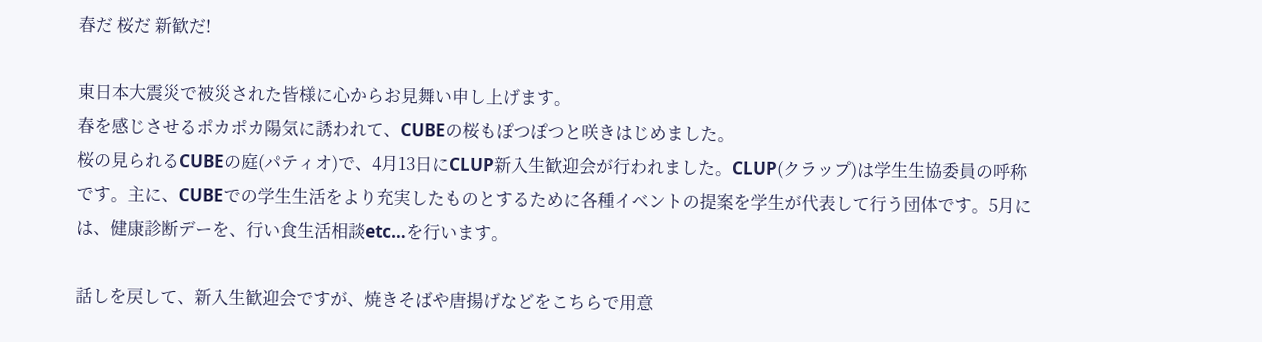春だ 桜だ 新歓だ!

東日本大震災で被災された皆様に心からお見舞い申し上げます。
春を感じさせるポカポカ陽気に誘われて、CUBEの桜もぽつぽつと咲きはじめました。
桜の見られるCUBEの庭(パティオ)で、4月13日にCLUP新入生歓迎会が行われました。CLUP(クラップ)は学生生協委員の呼称です。主に、CUBEでの学生生活をより充実したものとするために各種イベントの提案を学生が代表して行う団体です。5月には、健康診断デーを、行い食生活相談etc…を行います。

話しを戻して、新入生歓迎会ですが、焼きそばや唐揚げなどをこちらで用意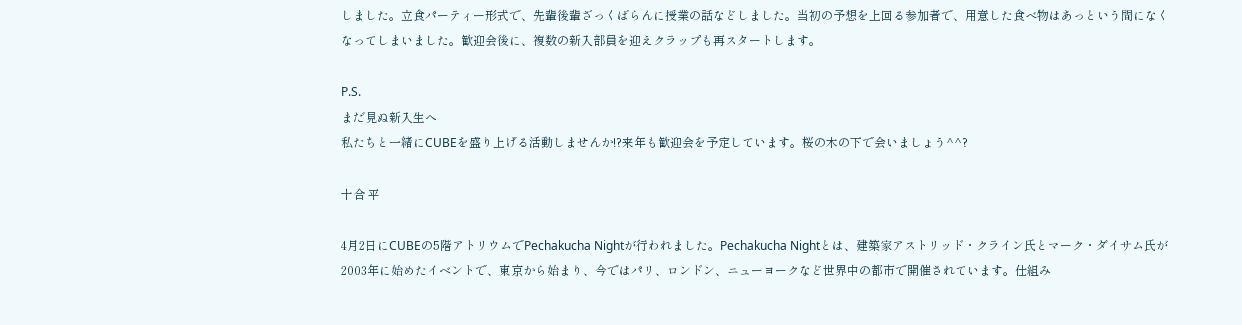しました。立食パーティー形式で、先輩後輩ざっくばらんに授業の話などしました。当初の予想を上回る参加者で、用意した食べ物はあっという間になくなってしまいました。歓迎会後に、複数の新入部員を迎えクラップも再スタートします。

P.S.
まだ見ぬ新入生へ
私たちと一緒にCUBEを盛り上げる活動しませんか!?来年も歓迎会を予定しています。桜の木の下で会いましょう^^?

十合 平

4月2日にCUBEの5階アトリウムでPechakucha Nightが行われました。Pechakucha Nightとは、建築家アストリッド・クライン氏とマーク・ダイサム氏が2003年に始めたイベントで、東京から始まり、今ではパリ、ロンドン、ニューヨークなど世界中の都市で開催されています。仕組み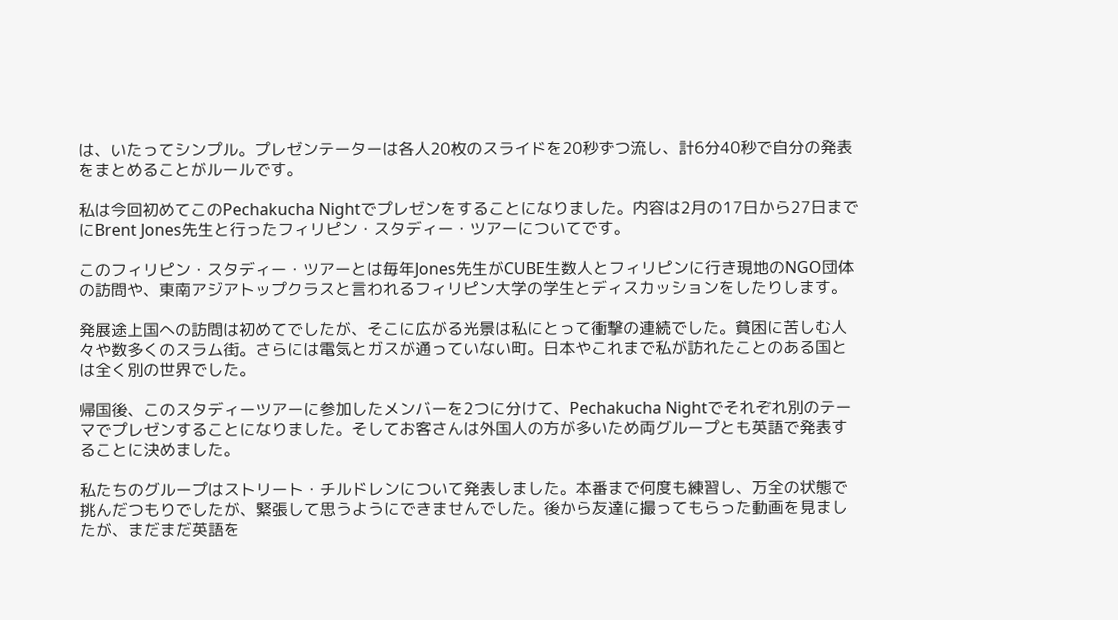は、いたってシンプル。プレゼンテーターは各人20枚のスライドを20秒ずつ流し、計6分40秒で自分の発表をまとめることがルールです。

私は今回初めてこのPechakucha Nightでプレゼンをすることになりました。内容は2月の17日から27日までにBrent Jones先生と行ったフィリピン・スタディー・ツアーについてです。

このフィリピン・スタディー・ツアーとは毎年Jones先生がCUBE生数人とフィリピンに行き現地のNGO団体の訪問や、東南アジアトップクラスと言われるフィリピン大学の学生とディスカッションをしたりします。

発展途上国への訪問は初めてでしたが、そこに広がる光景は私にとって衝撃の連続でした。貧困に苦しむ人々や数多くのスラム街。さらには電気とガスが通っていない町。日本やこれまで私が訪れたことのある国とは全く別の世界でした。

帰国後、このスタディーツアーに参加したメンバーを2つに分けて、Pechakucha Nightでそれぞれ別のテーマでプレゼンすることになりました。そしてお客さんは外国人の方が多いため両グループとも英語で発表することに決めました。

私たちのグループはストリート・チルドレンについて発表しました。本番まで何度も練習し、万全の状態で挑んだつもりでしたが、緊張して思うようにできませんでした。後から友達に撮ってもらった動画を見ましたが、まだまだ英語を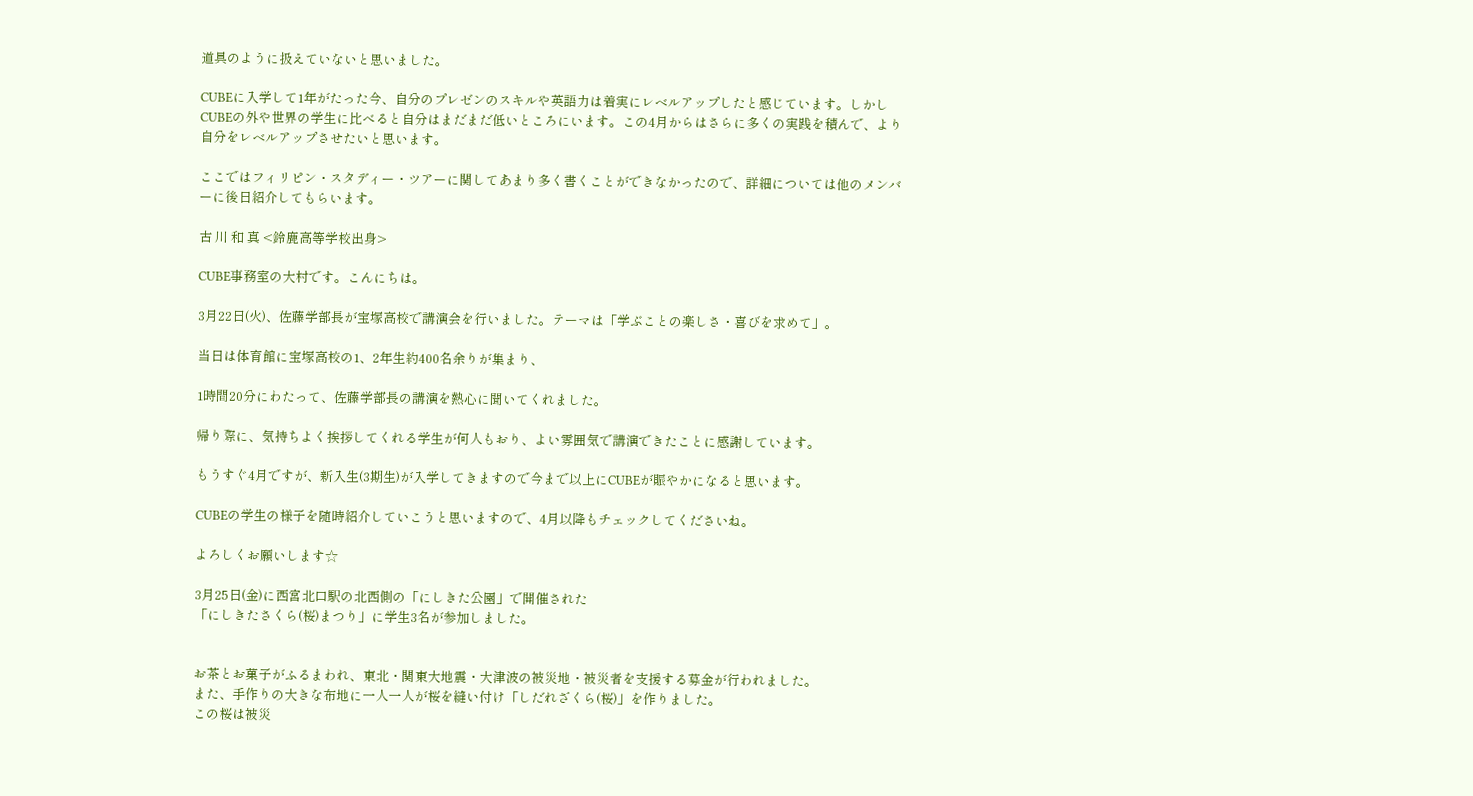道具のように扱えていないと思いました。

CUBEに入学して1年がたった今、自分のプレゼンのスキルや英語力は着実にレベルアップしたと感じています。しかしCUBEの外や世界の学生に比べると自分はまだまだ低いところにいます。この4月からはさらに多くの実践を積んで、より自分をレベルアップさせたいと思います。

ここではフィリピン・スタディー・ツアーに関してあまり多く書くことができなかったので、詳細については他のメンバーに後日紹介してもらいます。

古 川 和 真 <鈴鹿高等学校出身>

CUBE事務室の大村です。こんにちは。

3月22日(火)、佐藤学部長が宝塚高校で講演会を行いました。テーマは「学ぶことの楽しさ・喜びを求めて」。

当日は体育館に宝塚高校の1、2年生約400名余りが集まり、

1時間20分にわたって、佐藤学部長の講演を熱心に聞いてくれました。

帰り際に、気持ちよく挨拶してくれる学生が何人もおり、よい雰囲気で講演できたことに感謝しています。

もうすぐ4月ですが、新入生(3期生)が入学してきますので今まで以上にCUBEが賑やかになると思います。

CUBEの学生の様子を随時紹介していこうと思いますので、4月以降もチェックしてくださいね。

よろしくお願いします☆

3月25日(金)に西宮北口駅の北西側の「にしきた公園」で開催された
「にしきたさくら(桜)まつり」に学生3名が参加しました。


お茶とお菓子がふるまわれ、東北・関東大地震・大津波の被災地・被災者を支援する募金が行われました。
また、手作りの大きな布地に一人一人が桜を縫い付け「しだれざくら(桜)」を作りました。
この桜は被災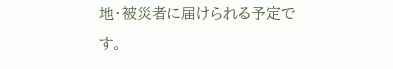地・被災者に届けられる予定です。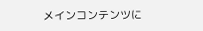メインコンテンツに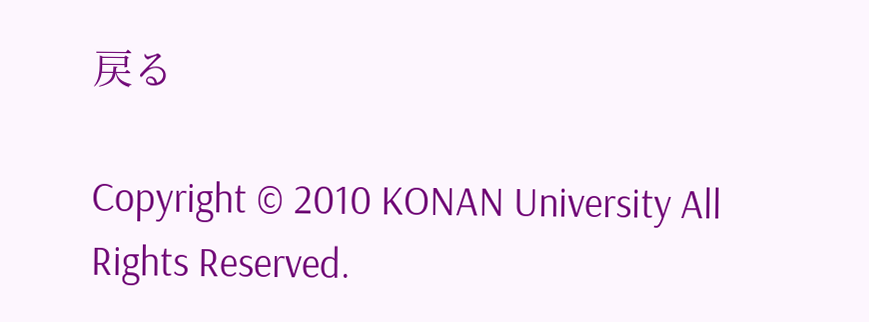戻る

Copyright © 2010 KONAN University All Rights Reserved.